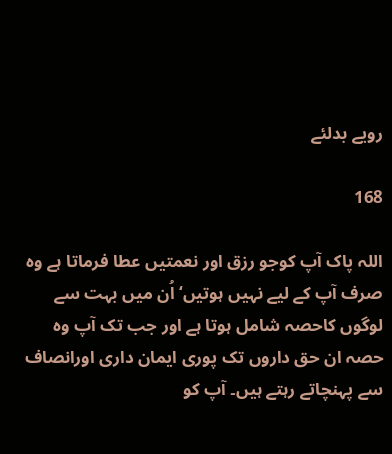رویے بدلئے

168

اللہ پاک آپ کوجو رزق اور نعمتیں عطا فرماتا ہے وہ صرف آپ کے لیے نہیں ہوتیں‘ اُن میں بہت سے لوگوں کاحصہ شامل ہوتا ہے اور جب تک آپ وہ حصہ ان حق داروں تک پوری ایمان داری اورانصاف سے پہنچاتے رہتے ہیں۔ آپ کو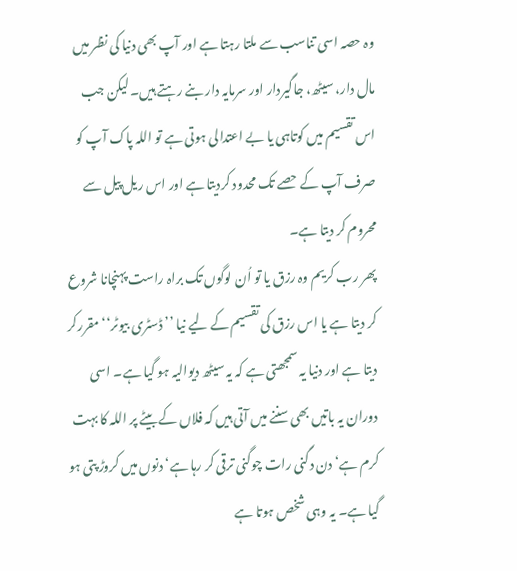وہ حصہ اسی تناسب سے ملتا رہتا ہے اور آپ بھی دنیا کی نظر میں مال دار، سیٹھ، جاگیردار اور سرمایہ دار بنے رہتے ہیں۔ لیکن جب اس تقسیم میں کوتاہی یا بے اعتدالی ہوتی ہے تو اللہ پاک آپ کو صرف آپ کے حصے تک محدود کردیتا ہے اور اس ریل پیل سے محروم کر دیتا ہے۔
پھر رب کریم وہ رزق یا تو اُن لوگوں تک براہ راست پہنچانا شروع کر دیتا ہے یا اس رزق کی تقسیم کے لیے نیا ’’ڈسٹری بیوٹر‘‘ مقررکر دیتا ہے اور دنیا یہ سمجھتی ہے کہ یہ سیٹھ دیوالیہ ہو گیا ہے۔ اسی دوران یہ باتیں بھی سننے میں آتی ہیں کہ فلاں کے بیٹے پر اللہ کا بہت کرم ہے‘ دن دگنی رات چوگنی ترقی کر رہا ہے‘ دنوں میں کروڑ پتی ہو گیا ہے۔ یہ وہی شخص ہوتا ہے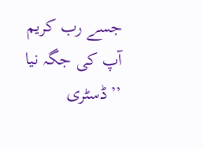جسے رب کریم آپ کی جگہ نیا ’’ڈسٹری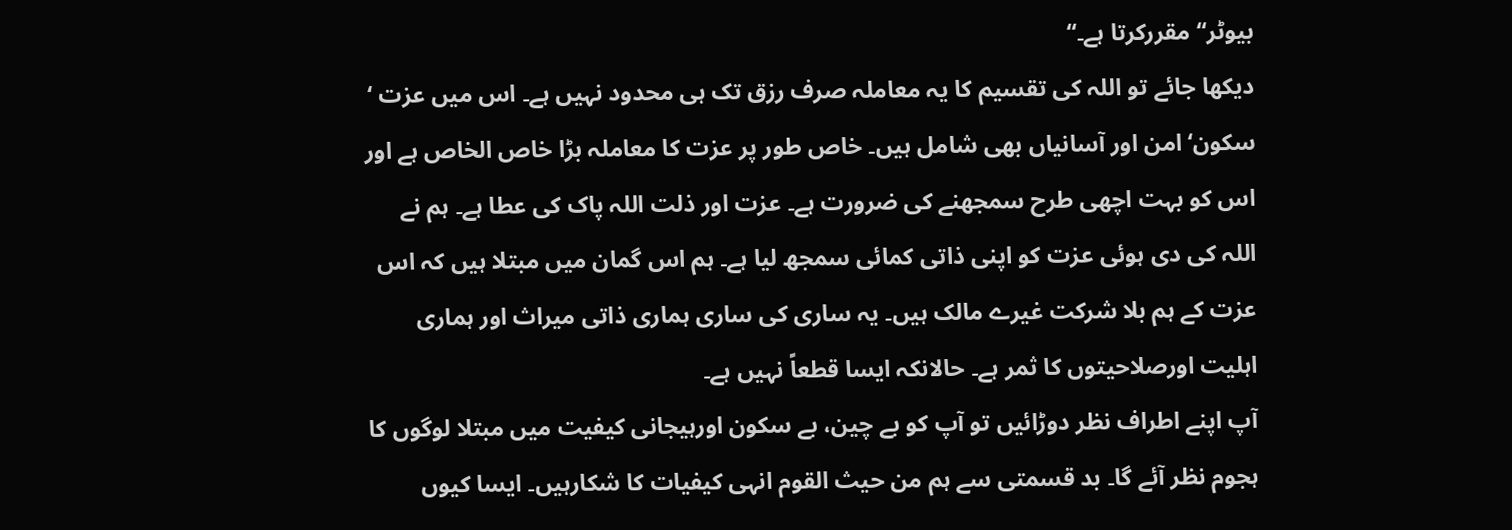بیوٹر‘‘ مقررکرتا ہے۔‘‘
دیکھا جائے تو اللہ کی تقسیم کا یہ معاملہ صرف رزق تک ہی محدود نہیں ہے۔ اس میں عزت ‘ سکون‘ امن اور آسانیاں بھی شامل ہیں۔ خاص طور پر عزت کا معاملہ بڑا خاص الخاص ہے اور اس کو بہت اچھی طرح سمجھنے کی ضرورت ہے۔ عزت اور ذلت اللہ پاک کی عطا ہے۔ ہم نے اللہ کی دی ہوئی عزت کو اپنی ذاتی کمائی سمجھ لیا ہے۔ ہم اس گمان میں مبتلا ہیں کہ اس عزت کے ہم بلا شرکت غیرے مالک ہیں۔ یہ ساری کی ساری ہماری ذاتی میراث اور ہماری اہلیت اورصلاحیتوں کا ثمر ہے۔ حالانکہ ایسا قطعاً نہیں ہے۔
آپ اپنے اطراف نظر دوڑائیں تو آپ کو بے چین، بے سکون اورہیجانی کیفیت میں مبتلا لوگوں کا ہجوم نظر آئے گا۔ بد قسمتی سے ہم من حیث القوم انہی کیفیات کا شکارہیں۔ ایسا کیوں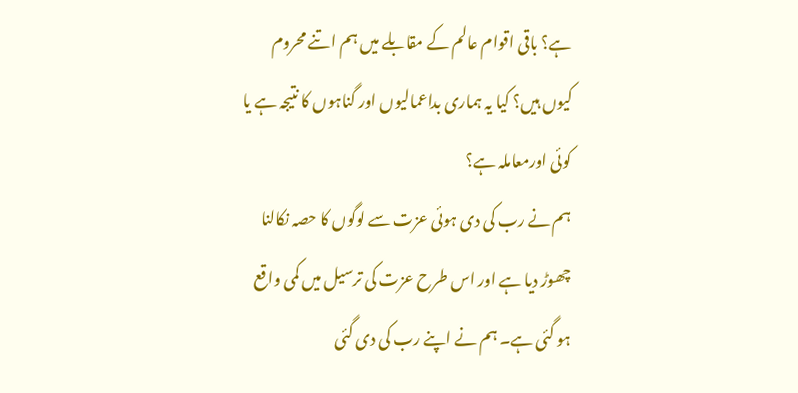ہے؟ باقی اقوام عالم کے مقابلے میں ہم اتنے محروم کیوں ہیں؟ کیا یہ ہماری بداعمالیوں اور گناہوں کا نتیجہ ہے یا کوئی اورمعاملہ ہے؟
ہم نے رب کی دی ہوئی عزت سے لوگوں کا حصہ نکالنا چھوڑ دیا ہے اور اس طرح عزت کی ترسیل میں کمی واقع ہو گئی ہے۔ ہم نے اپنے رب کی دی گئی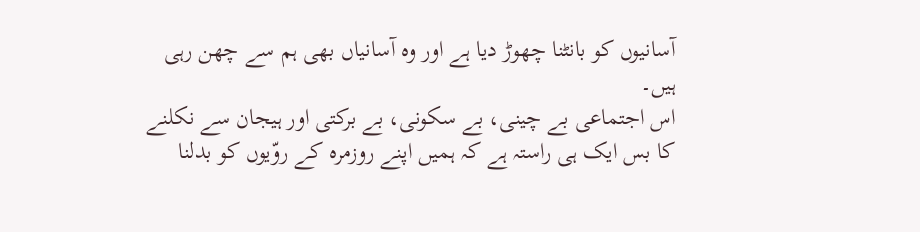آسانیوں کو بانٹنا چھوڑ دیا ہے اور وہ آسانیاں بھی ہم سے چھن رہی ہیں۔
اس اجتماعی بے چینی، بے سکونی، بے برکتی اور ہیجان سے نکلنے کا بس ایک ہی راستہ ہے کہ ہمیں اپنے روزمرہ کے روّیوں کو بدلنا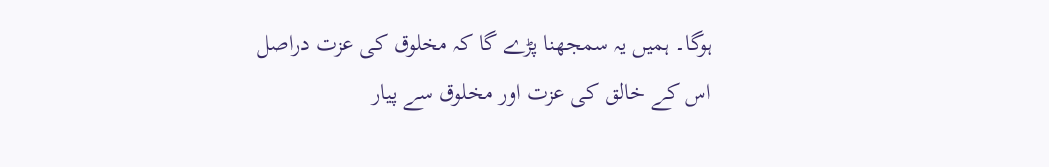ہوگا۔ ہمیں یہ سمجھنا پڑے گا کہ مخلوق کی عزت دراصل اس کے خالق کی عزت اور مخلوق سے پیار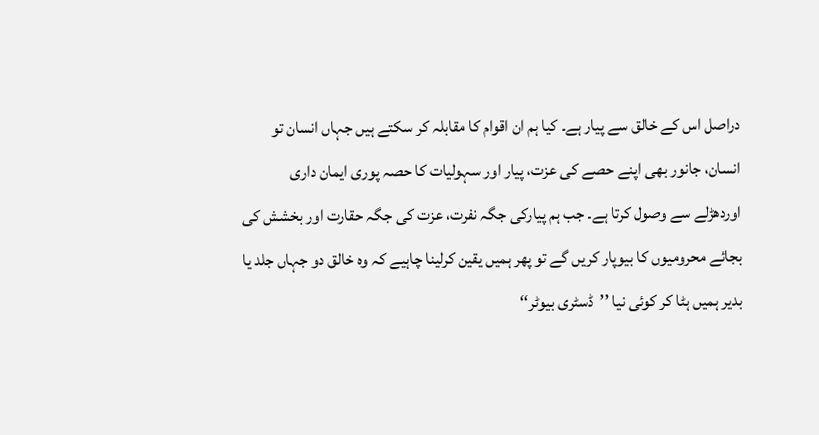دراصل اس کے خالق سے پیار ہے۔ کیا ہم ان اقوام کا مقابلہ کر سکتے ہیں جہاں انسان تو انسان، جانور بھی اپنے حصے کی عزت، پیار اور سہولیات کا حصہ پوری ایمان داری اوردھڑلے سے وصول کرتا ہے۔ جب ہم پیارکی جگہ نفرت، عزت کی جگہ حقارت اور بخشش کی بجائے محرومیوں کا بیوپار کریں گے تو پھر ہمیں یقین کرلینا چاہیے کہ وہ خالق دو جہاں جلد یا بدیر ہمیں ہٹا کر کوئی نیا ’’ڈسٹری بیوٹر‘‘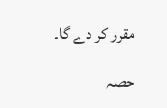مقرر کر دے گا۔

حصہ